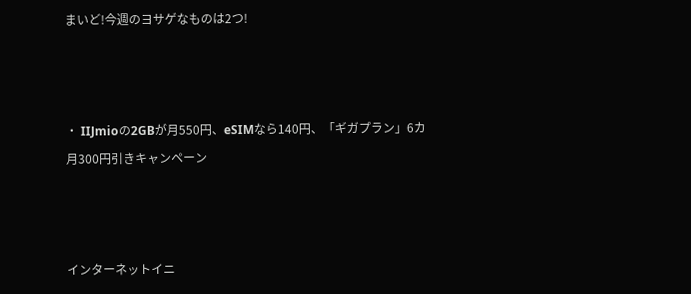まいど!今週のヨサゲなものは2つ!



・ IIJmioの2GBが月550円、eSIMなら140円、「ギガプラン」6カ月300円引きキャンペーン



インターネットイニ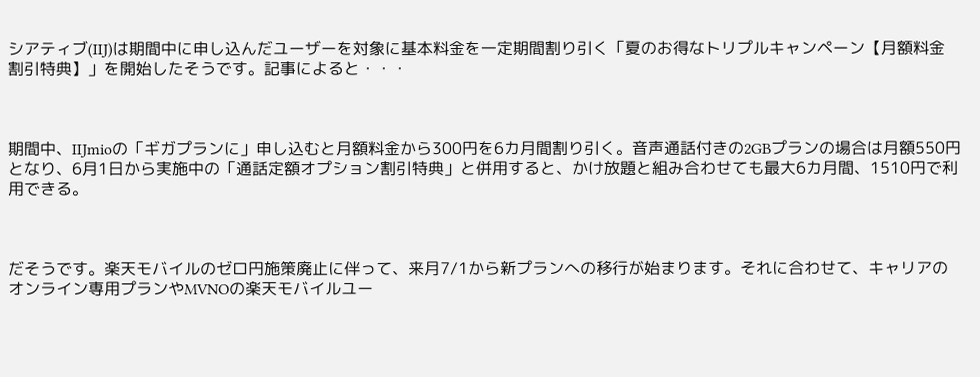シアティブ(IIJ)は期間中に申し込んだユーザーを対象に基本料金を一定期間割り引く「夏のお得なトリプルキャンペーン【月額料金 割引特典】」を開始したそうです。記事によると・・・



期間中、IIJmioの「ギガプランに」申し込むと月額料金から300円を6カ月間割り引く。音声通話付きの2GBプランの場合は月額550円となり、6月1日から実施中の「通話定額オプション割引特典」と併用すると、かけ放題と組み合わせても最大6カ月間、1510円で利用できる。



だそうです。楽天モバイルのゼロ円施策廃止に伴って、来月7/1から新プランへの移行が始まります。それに合わせて、キャリアのオンライン専用プランやMVNOの楽天モバイルユー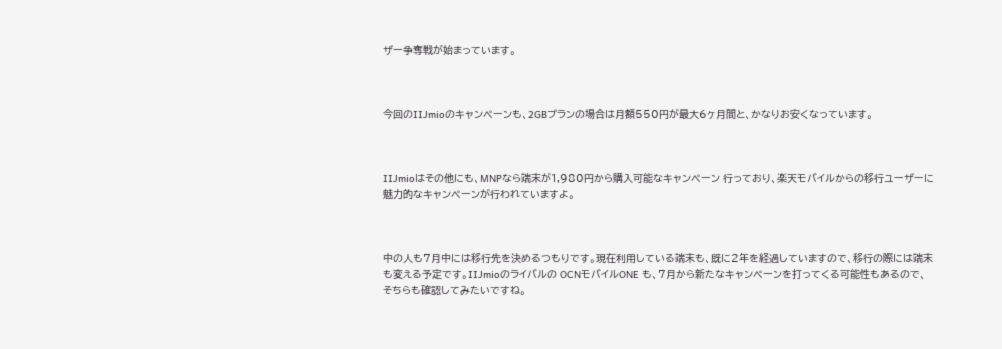ザー争奪戦が始まっています。



今回のIIJmioのキャンペーンも、2GBプランの場合は月額550円が最大6ヶ月間と、かなりお安くなっています。



IIJmioはその他にも、MNPなら端末が1,980円から購入可能なキャンペーン 行っており、楽天モバイルからの移行ユーザーに魅力的なキャンペーンが行われていますよ。



中の人も7月中には移行先を決めるつもりです。現在利用している端末も、既に2年を経過していますので、移行の際には端末も変える予定です。IIJmioのライバルの OCNモバイルONE も、7月から新たなキャンペーンを打ってくる可能性もあるので、そちらも確認してみたいですね。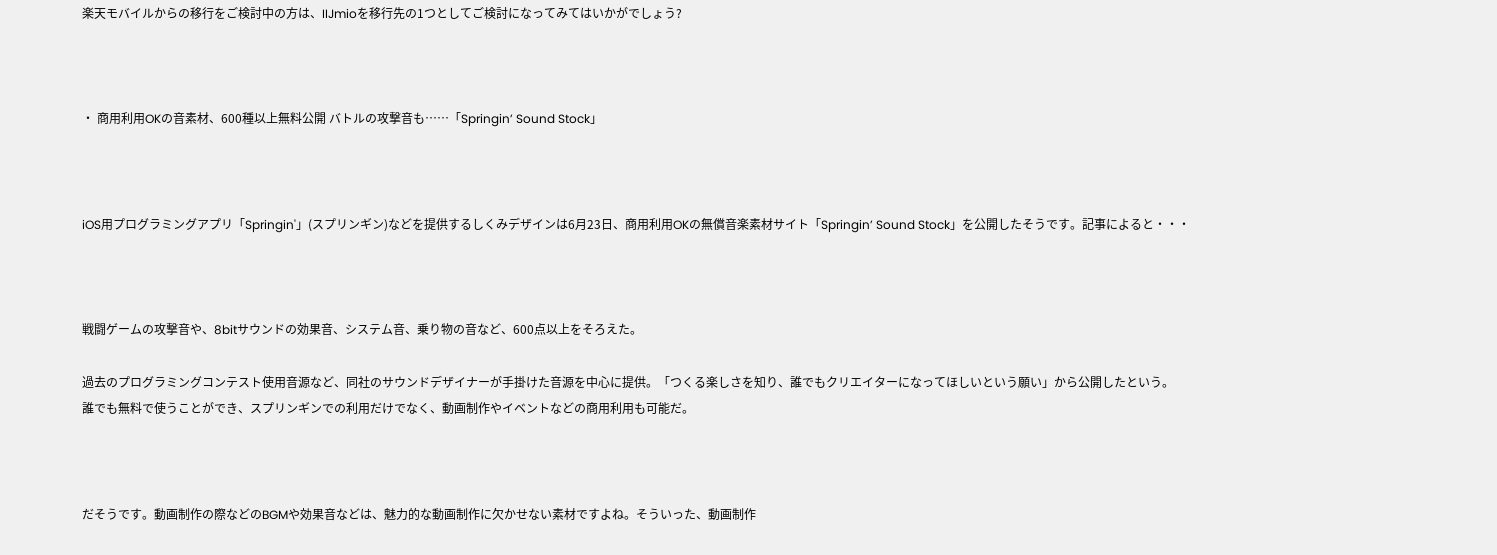楽天モバイルからの移行をご検討中の方は、IIJmioを移行先の1つとしてご検討になってみてはいかがでしょう?



・ 商用利用OKの音素材、600種以上無料公開 バトルの攻撃音も……「Springin’ Sound Stock」



iOS用プログラミングアプリ「Springin'」(スプリンギン)などを提供するしくみデザインは6月23日、商用利用OKの無償音楽素材サイト「Springin’ Sound Stock」を公開したそうです。記事によると・・・



戦闘ゲームの攻撃音や、8bitサウンドの効果音、システム音、乗り物の音など、600点以上をそろえた。

過去のプログラミングコンテスト使用音源など、同社のサウンドデザイナーが手掛けた音源を中心に提供。「つくる楽しさを知り、誰でもクリエイターになってほしいという願い」から公開したという。
誰でも無料で使うことができ、スプリンギンでの利用だけでなく、動画制作やイベントなどの商用利用も可能だ。



だそうです。動画制作の際などのBGMや効果音などは、魅力的な動画制作に欠かせない素材ですよね。そういった、動画制作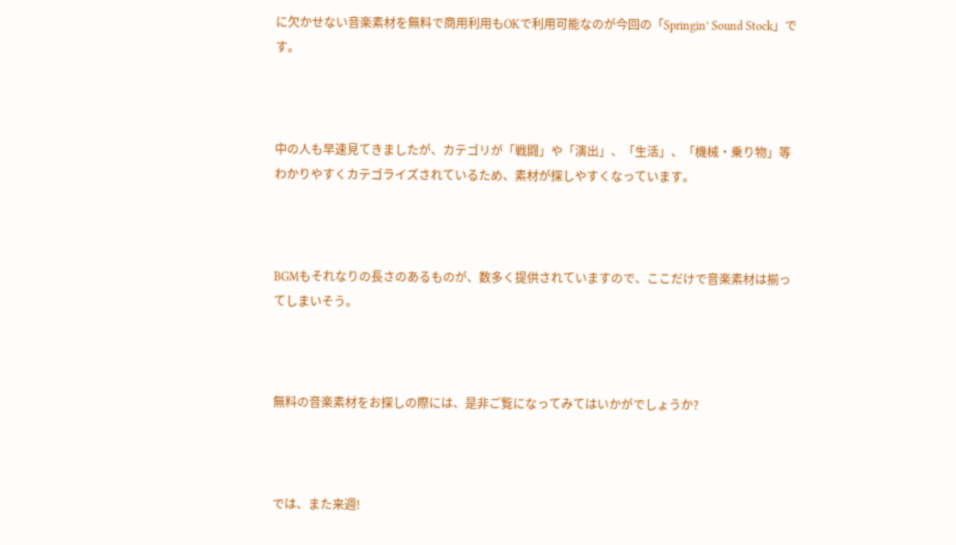に欠かせない音楽素材を無料で商用利用もOKで利用可能なのが今回の「Springin’ Sound Stock」です。



中の人も早速見てきましたが、カテゴリが「戦闘」や「演出」、「生活」、「機械・乗り物」等わかりやすくカテゴライズされているため、素材が探しやすくなっています。



BGMもそれなりの長さのあるものが、数多く提供されていますので、ここだけで音楽素材は揃ってしまいそう。



無料の音楽素材をお探しの際には、是非ご覧になってみてはいかがでしょうか?



では、また来週!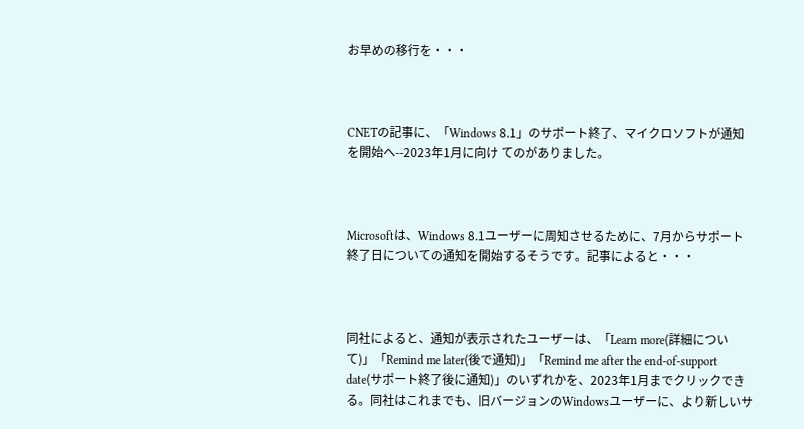お早めの移行を・・・



CNETの記事に、「Windows 8.1」のサポート終了、マイクロソフトが通知を開始へ--2023年1月に向け てのがありました。



Microsoftは、Windows 8.1ユーザーに周知させるために、7月からサポート終了日についての通知を開始するそうです。記事によると・・・



同社によると、通知が表示されたユーザーは、「Learn more(詳細について)」「Remind me later(後で通知)」「Remind me after the end-of-support date(サポート終了後に通知)」のいずれかを、2023年1月までクリックできる。同社はこれまでも、旧バージョンのWindowsユーザーに、より新しいサ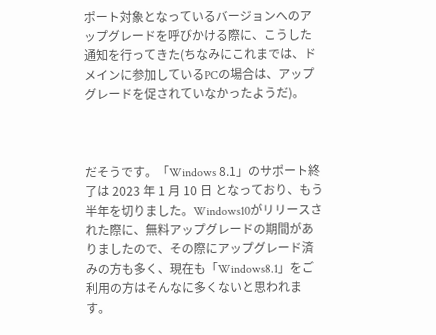ポート対象となっているバージョンへのアップグレードを呼びかける際に、こうした通知を行ってきた(ちなみにこれまでは、ドメインに参加しているPCの場合は、アップグレードを促されていなかったようだ)。



だそうです。「Windows 8.1」のサポート終了は 2023 年 1 月 10 日 となっており、もう半年を切りました。Windows10がリリースされた際に、無料アップグレードの期間がありましたので、その際にアップグレード済みの方も多く、現在も「Windows8.1」をご利用の方はそんなに多くないと思われます。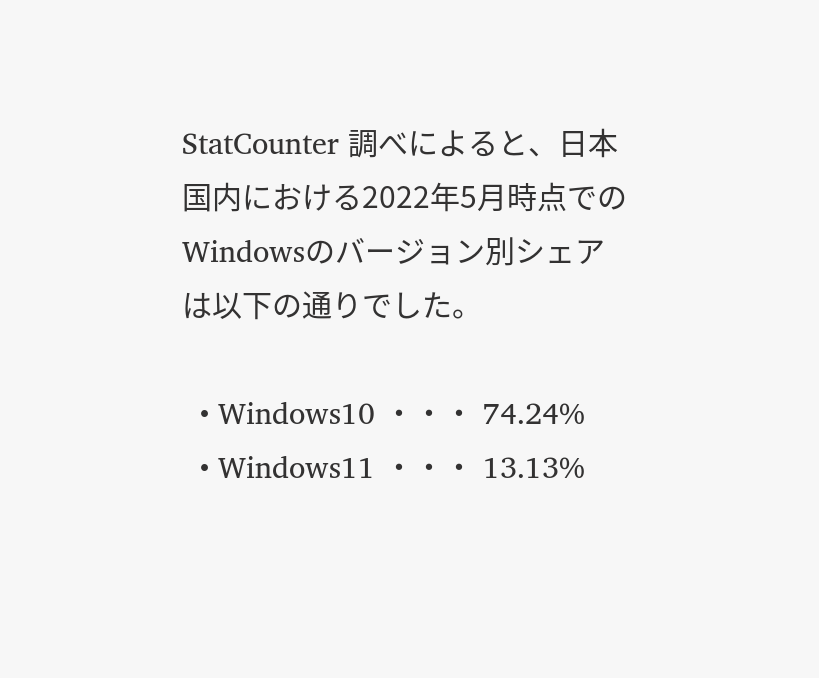StatCounter 調べによると、日本国内における2022年5月時点でのWindowsのバージョン別シェアは以下の通りでした。

  • Windows10 ・・・ 74.24%
  • Windows11 ・・・ 13.13%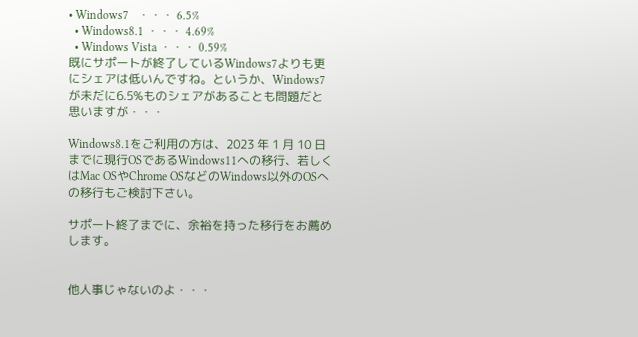• Windows7   ・・・ 6.5%
  • Windows8.1 ・・・ 4.69%
  • Windows Vista ・・・ 0.59%
既にサポートが終了しているWindows7よりも更にシェアは低いんですね。というか、Windows7が未だに6.5%ものシェアがあることも問題だと思いますが・・・

Windows8.1をご利用の方は、2023 年 1 月 10 日 までに現行OSであるWindows11への移行、若しくはMac OSやChrome OSなどのWindows以外のOSへの移行もご検討下さい。

サポート終了までに、余裕を持った移行をお薦めします。


他人事じゃないのよ・・・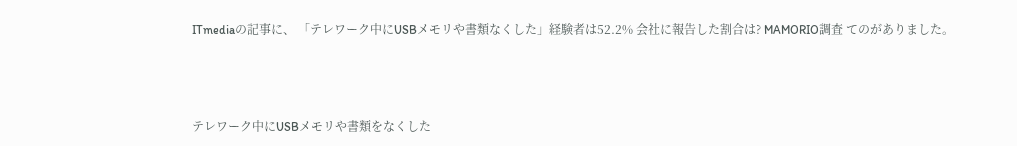ITmediaの記事に、 「テレワーク中にUSBメモリや書類なくした」経験者は52.2% 会社に報告した割合は? MAMORIO調査 てのがありました。



テレワーク中にUSBメモリや書類をなくした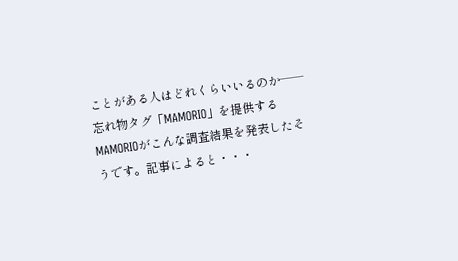ことがある人はどれくらいいるのか──忘れ物タグ「MAMORIO」を提供するMAMORIOがこんな調査結果を発表したそうです。記事によると・・・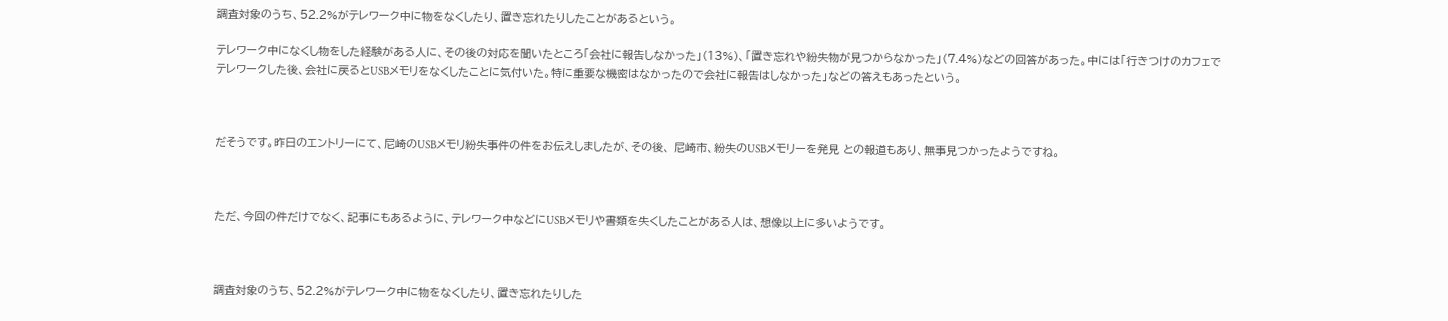調査対象のうち、52.2%がテレワーク中に物をなくしたり、置き忘れたりしたことがあるという。

テレワーク中になくし物をした経験がある人に、その後の対応を聞いたところ「会社に報告しなかった」(13%)、「置き忘れや紛失物が見つからなかった」(7.4%)などの回答があった。中には「行きつけのカフェでテレワークした後、会社に戻るとUSBメモリをなくしたことに気付いた。特に重要な機密はなかったので会社に報告はしなかった」などの答えもあったという。



だそうです。昨日のエントリーにて、尼崎のUSBメモリ紛失事件の件をお伝えしましたが、その後、 尼崎市、紛失のUSBメモリーを発見 との報道もあり、無事見つかったようですね。



ただ、今回の件だけでなく、記事にもあるように、テレワーク中などにUSBメモリや書類を失くしたことがある人は、想像以上に多いようです。



調査対象のうち、52.2%がテレワーク中に物をなくしたり、置き忘れたりした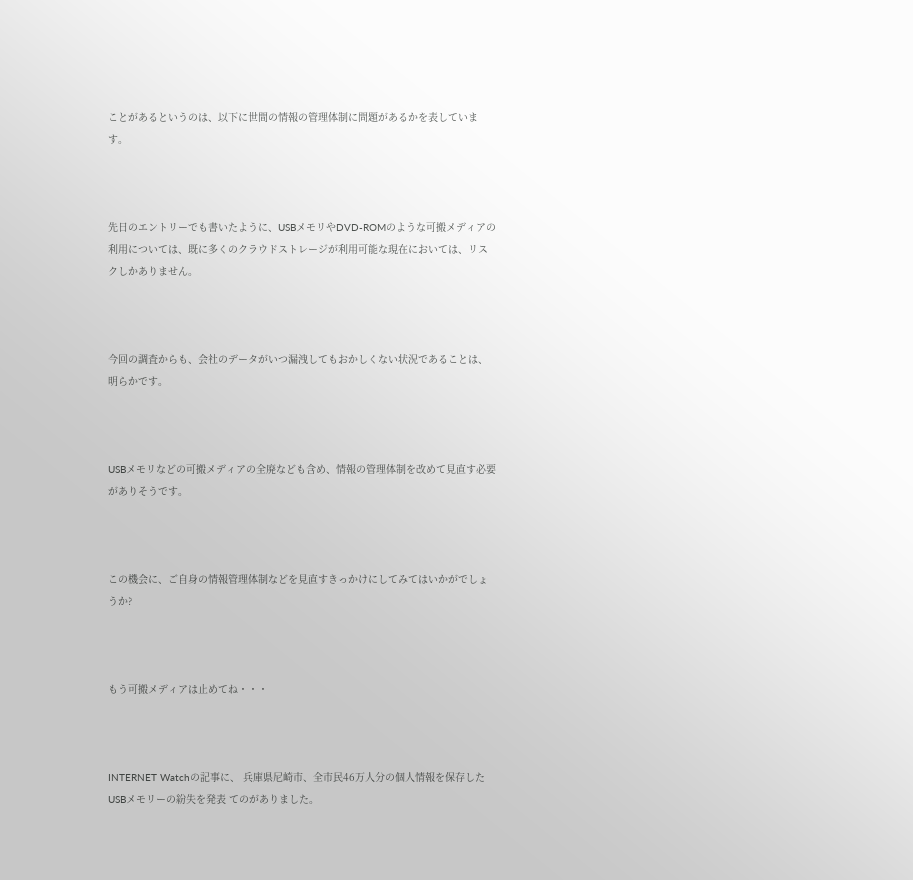ことがあるというのは、以下に世間の情報の管理体制に問題があるかを表しています。



先日のエントリーでも書いたように、USBメモリやDVD-ROMのような可搬メディアの利用については、既に多くのクラウドストレージが利用可能な現在においては、リスクしかありません。



今回の調査からも、会社のデータがいつ漏洩してもおかしくない状況であることは、明らかです。



USBメモリなどの可搬メディアの全廃なども含め、情報の管理体制を改めて見直す必要がありそうです。



この機会に、ご自身の情報管理体制などを見直すきっかけにしてみてはいかがでしょうか?



もう可搬メディアは止めてね・・・



INTERNET Watchの記事に、 兵庫県尼崎市、全市民46万人分の個人情報を保存したUSBメモリーの紛失を発表 てのがありました。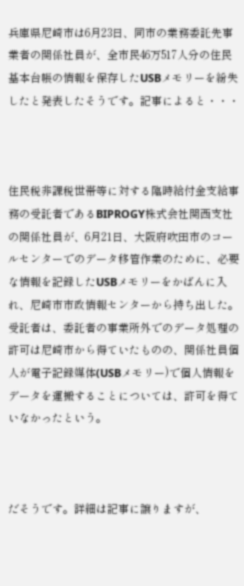兵庫県尼崎市は6月23日、同市の業務委託先事業者の関係社員が、全市民46万517人分の住民基本台帳の情報を保存したUSBメモリーを紛失したと発表したそうです。記事によると・・・



住民税非課税世帯等に対する臨時給付金支給事務の受託者であるBIPROGY株式会社関西支社の関係社員が、6月21日、大阪府吹田市のコールセンターでのデータ移管作業のために、必要な情報を記録したUSBメモリーをかばんに入れ、尼崎市市政情報センターから持ち出した。受託者は、委託者の事業所外でのデータ処理の許可は尼崎市から得ていたものの、関係社員個人が電子記録媒体(USBメモリー)で個人情報をデータを運搬することについては、許可を得ていなかったという。



だそうです。詳細は記事に譲りますが、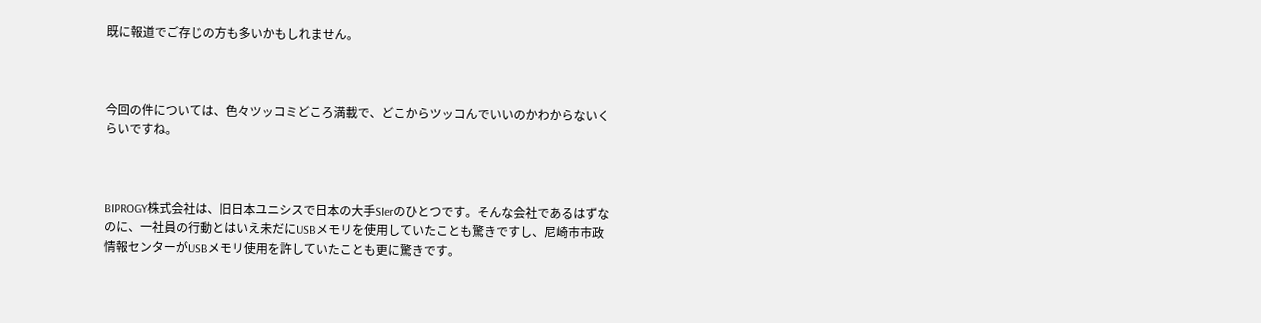既に報道でご存じの方も多いかもしれません。



今回の件については、色々ツッコミどころ満載で、どこからツッコんでいいのかわからないくらいですね。



BIPROGY株式会社は、旧日本ユニシスで日本の大手SIerのひとつです。そんな会社であるはずなのに、一社員の行動とはいえ未だにUSBメモリを使用していたことも驚きですし、尼崎市市政情報センターがUSBメモリ使用を許していたことも更に驚きです。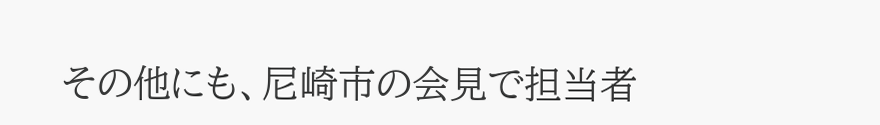その他にも、尼崎市の会見で担当者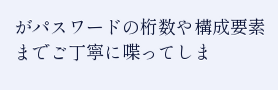がパスワードの桁数や構成要素までご丁寧に喋ってしま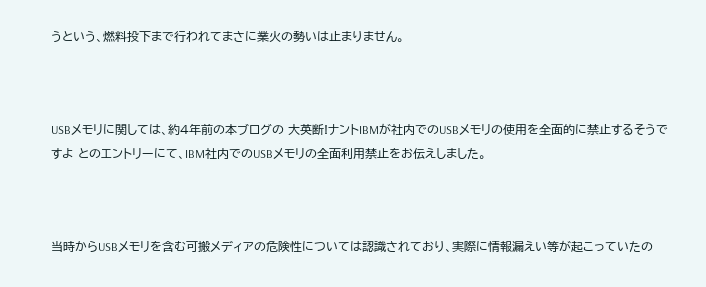うという、燃料投下まで行われてまさに業火の勢いは止まりません。



USBメモリに関しては、約4年前の本ブログの 大英断!ナントIBMが社内でのUSBメモリの使用を全面的に禁止するそうですよ とのエントリーにて、IBM社内でのUSBメモリの全面利用禁止をお伝えしました。



当時からUSBメモリを含む可搬メディアの危険性については認識されており、実際に情報漏えい等が起こっていたの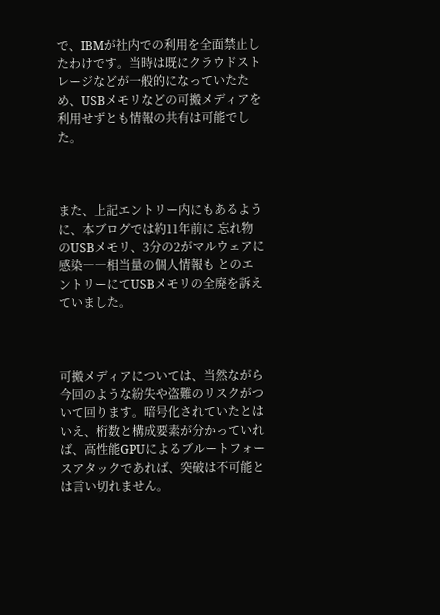で、IBMが社内での利用を全面禁止したわけです。当時は既にクラウドストレージなどが一般的になっていたため、USBメモリなどの可搬メディアを利用せずとも情報の共有は可能でした。



また、上記エントリー内にもあるように、本ブログでは約11年前に 忘れ物のUSBメモリ、3分の2がマルウェアに感染――相当量の個人情報も とのエントリーにてUSBメモリの全廃を訴えていました。



可搬メディアについては、当然ながら今回のような紛失や盗難のリスクがついて回ります。暗号化されていたとはいえ、桁数と構成要素が分かっていれば、高性能GPUによるブルートフォースアタックであれば、突破は不可能とは言い切れません。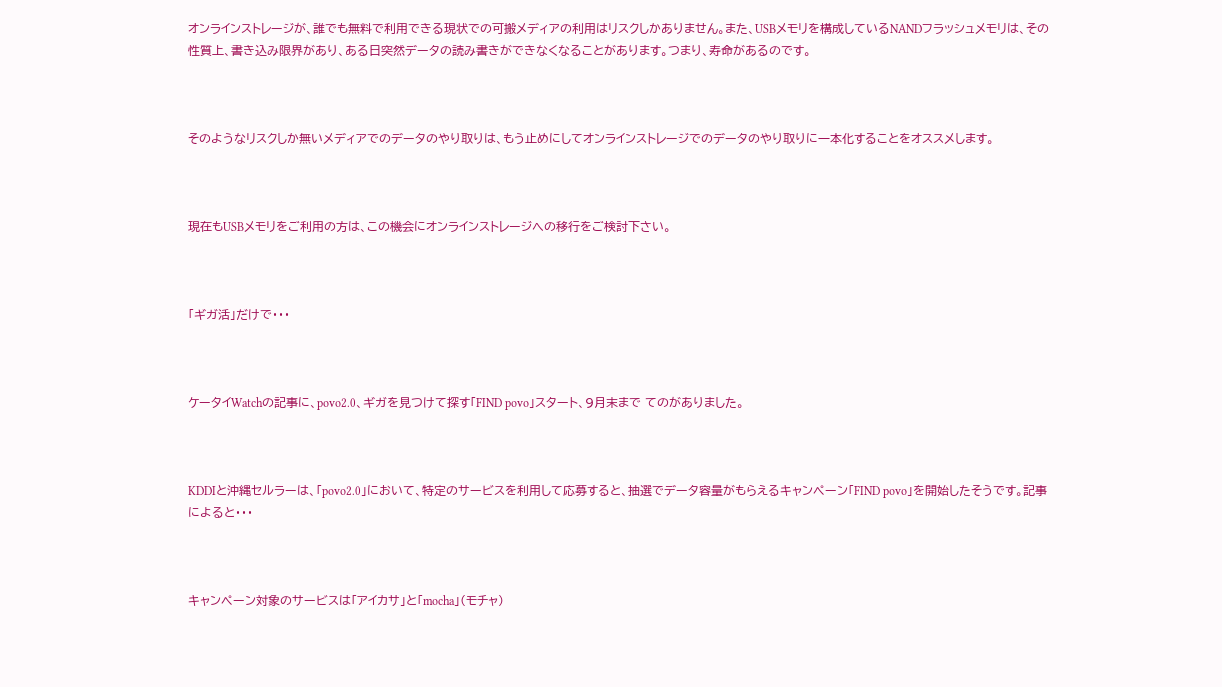オンラインストレージが、誰でも無料で利用できる現状での可搬メディアの利用はリスクしかありません。また、USBメモリを構成しているNANDフラッシュメモリは、その性質上、書き込み限界があり、ある日突然データの読み書きができなくなることがあります。つまり、寿命があるのです。



そのようなリスクしか無いメディアでのデータのやり取りは、もう止めにしてオンラインストレージでのデータのやり取りに一本化することをオススメします。



現在もUSBメモリをご利用の方は、この機会にオンラインストレージへの移行をご検討下さい。



「ギガ活」だけで・・・



ケータイWatchの記事に、povo2.0、ギガを見つけて探す「FIND povo」スタート、9月末まで てのがありました。



KDDIと沖縄セルラーは、「povo2.0」において、特定のサービスを利用して応募すると、抽選でデータ容量がもらえるキャンペーン「FIND povo」を開始したそうです。記事によると・・・



キャンペーン対象のサービスは「アイカサ」と「mocha」(モチャ)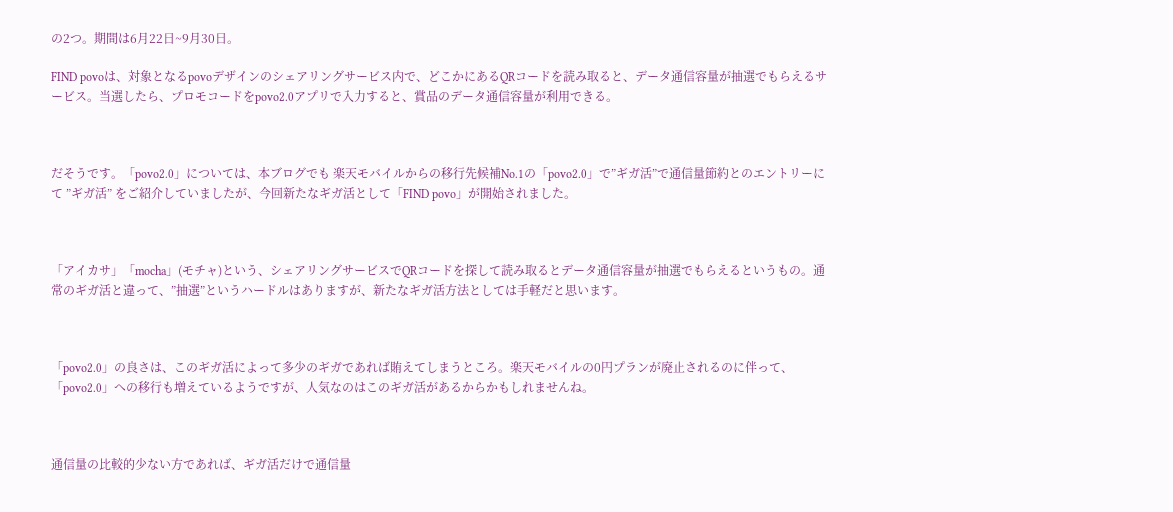の2つ。期間は6月22日~9月30日。

FIND povoは、対象となるpovoデザインのシェアリングサービス内で、どこかにあるQRコードを読み取ると、データ通信容量が抽選でもらえるサービス。当選したら、プロモコードをpovo2.0アプリで入力すると、賞品のデータ通信容量が利用できる。



だそうです。「povo2.0」については、本ブログでも 楽天モバイルからの移行先候補No.1の「povo2.0」で”ギガ活”で通信量節約とのエントリーにて ”ギガ活” をご紹介していましたが、今回新たなギガ活として「FIND povo」が開始されました。



「アイカサ」「mocha」(モチャ)という、シェアリングサービスでQRコードを探して読み取るとデータ通信容量が抽選でもらえるというもの。通常のギガ活と違って、”抽選”というハードルはありますが、新たなギガ活方法としては手軽だと思います。



「povo2.0」の良さは、このギガ活によって多少のギガであれば賄えてしまうところ。楽天モバイルの0円プランが廃止されるのに伴って、「povo2.0」への移行も増えているようですが、人気なのはこのギガ活があるからかもしれませんね。



通信量の比較的少ない方であれば、ギガ活だけで通信量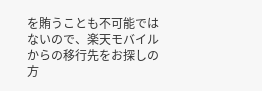を賄うことも不可能ではないので、楽天モバイルからの移行先をお探しの方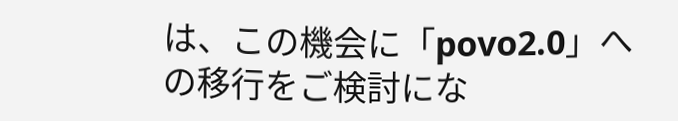は、この機会に「povo2.0」への移行をご検討にな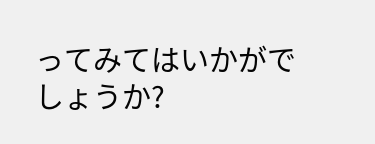ってみてはいかがでしょうか?